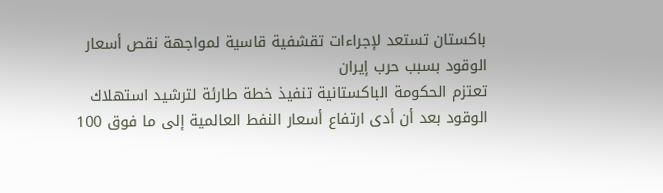باكستان تستعد لإجراءات تقشفية قاسية لمواجهة نقص أسعار الوقود بسبب حرب إيران
تعتزم الحكومة الباكستانية تنفيذ خطة طارئة لترشيد استهلاك الوقود بعد أن أدى ارتفاع أسعار النفط العالمية إلى ما فوق 100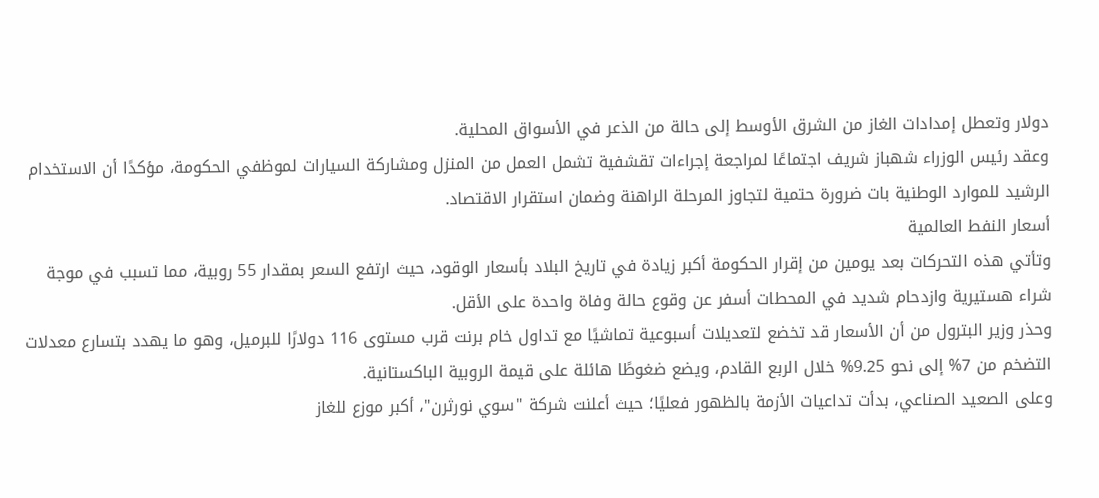دولار وتعطل إمدادات الغاز من الشرق الأوسط إلى حالة من الذعر في الأسواق المحلية.
وعقد رئيس الوزراء شهباز شريف اجتماعًا لمراجعة إجراءات تقشفية تشمل العمل من المنزل ومشاركة السيارات لموظفي الحكومة، مؤكدًا أن الاستخدام الرشيد للموارد الوطنية بات ضرورة حتمية لتجاوز المرحلة الراهنة وضمان استقرار الاقتصاد.
أسعار النفط العالمية
وتأتي هذه التحركات بعد يومين من إقرار الحكومة أكبر زيادة في تاريخ البلاد بأسعار الوقود، حيث ارتفع السعر بمقدار 55 روبية، مما تسبب في موجة شراء هستيرية وازدحام شديد في المحطات أسفر عن وقوع حالة وفاة واحدة على الأقل.
وحذر وزير البترول من أن الأسعار قد تخضع لتعديلات أسبوعية تماشيًا مع تداول خام برنت قرب مستوى 116 دولارًا للبرميل، وهو ما يهدد بتسارع معدلات التضخم من 7% إلى نحو 9.25% خلال الربع القادم، ويضع ضغوطًا هائلة على قيمة الروبية الباكستانية.
وعلى الصعيد الصناعي، بدأت تداعيات الأزمة بالظهور فعليًا؛ حيث أعلنت شركة "سوي نورثرن"، أكبر موزع للغاز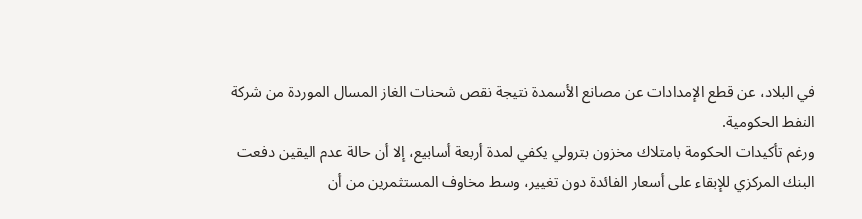في البلاد، عن قطع الإمدادات عن مصانع الأسمدة نتيجة نقص شحنات الغاز المسال الموردة من شركة النفط الحكومية.
ورغم تأكيدات الحكومة بامتلاك مخزون بترولي يكفي لمدة أربعة أسابيع، إلا أن حالة عدم اليقين دفعت البنك المركزي للإبقاء على أسعار الفائدة دون تغيير، وسط مخاوف المستثمرين من أن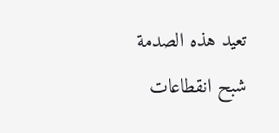تعيد هذه الصدمة شبح انقطاعات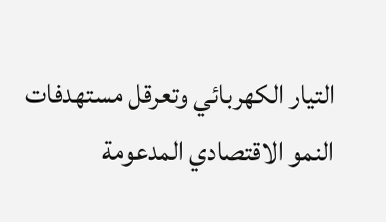التيار الكهربائي وتعرقل مستهدفات النمو الاقتصادي المدعومة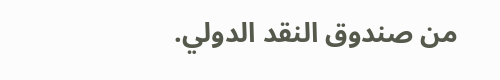من صندوق النقد الدولي.